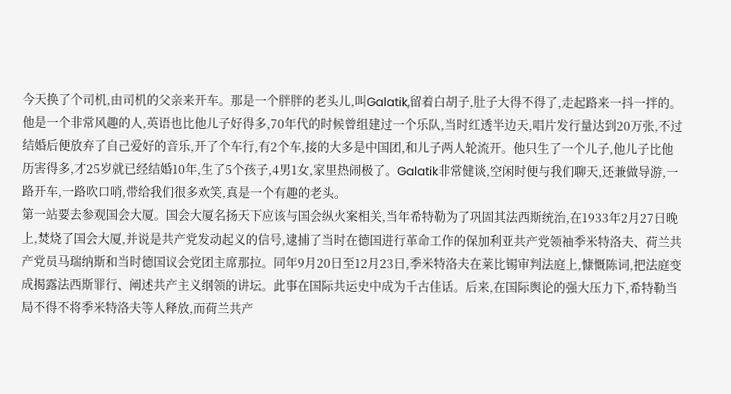今天换了个司机,由司机的父亲来开车。那是一个胖胖的老头儿,叫Galatik,留着白胡子,肚子大得不得了,走起路来一抖一拌的。他是一个非常风趣的人,英语也比他儿子好得多,70年代的时候曾组建过一个乐队,当时红透半边天,唱片发行量达到20万张,不过结婚后便放弃了自己爱好的音乐,开了个车行,有2个车,接的大多是中国团,和儿子两人轮流开。他只生了一个儿子,他儿子比他历害得多,才25岁就已经结婚10年,生了5个孩子,4男1女,家里热闹极了。Galatik非常健谈,空闲时便与我们聊天,还兼做导游,一路开车,一路吹口哨,带给我们很多欢笑,真是一个有趣的老头。
第一站要去参观国会大厦。国会大厦名扬天下应该与国会纵火案相关,当年希特勒为了巩固其法西斯统治,在1933年2月27日晚上,焚烧了国会大厦,并说是共产党发动起义的信号,逮捕了当时在德国进行革命工作的保加利亚共产党领袖季米特洛夫、荷兰共产党员马瑞纳斯和当时德国议会党团主席那拉。同年9月20日至12月23日,季米特洛夫在莱比锡审判法庭上,慷慨陈词,把法庭变成揭露法西斯罪行、阐述共产主义纲领的讲坛。此事在国际共运史中成为千古佳话。后来,在国际舆论的强大压力下,希特勒当局不得不将季米特洛夫等人释放,而荷兰共产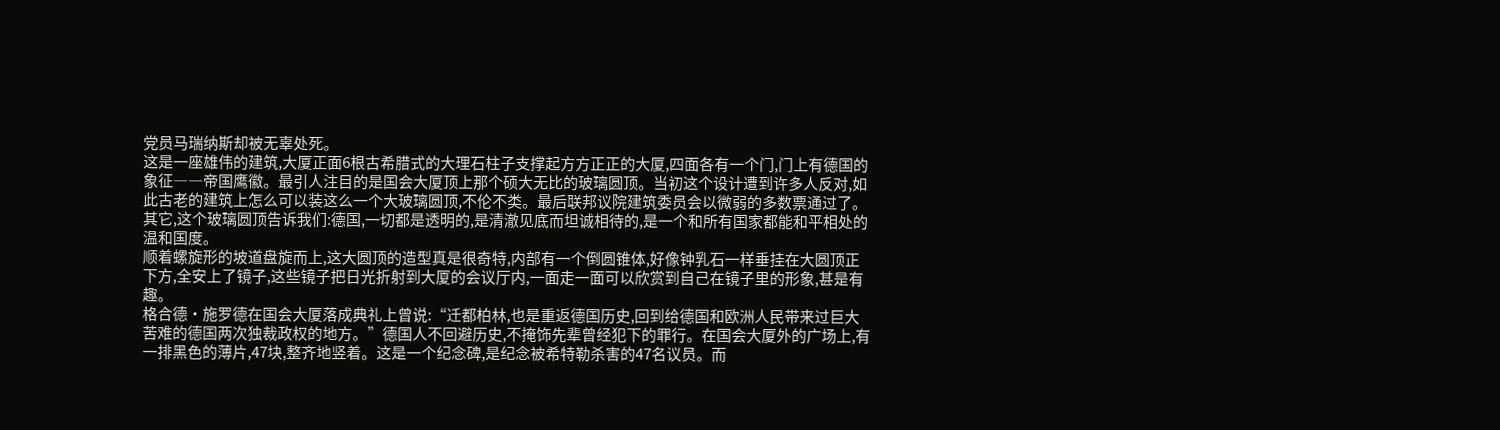党员马瑞纳斯却被无辜处死。
这是一座雄伟的建筑,大厦正面6根古希腊式的大理石柱子支撑起方方正正的大厦,四面各有一个门,门上有德国的象征――帝国鹰徽。最引人注目的是国会大厦顶上那个硕大无比的玻璃圆顶。当初这个设计遭到许多人反对,如此古老的建筑上怎么可以装这么一个大玻璃圆顶,不伦不类。最后联邦议院建筑委员会以微弱的多数票通过了。其它,这个玻璃圆顶告诉我们:德国,一切都是透明的,是清澈见底而坦诚相待的,是一个和所有国家都能和平相处的温和国度。
顺着螺旋形的坡道盘旋而上,这大圆顶的造型真是很奇特,内部有一个倒圆锥体,好像钟乳石一样垂挂在大圆顶正下方,全安上了镜子,这些镜子把日光折射到大厦的会议厅内,一面走一面可以欣赏到自己在镜子里的形象,甚是有趣。
格合德·施罗德在国会大厦落成典礼上曾说:“迁都柏林,也是重返德国历史,回到给德国和欧洲人民带来过巨大苦难的德国两次独裁政权的地方。”德国人不回避历史,不掩饰先辈曾经犯下的罪行。在国会大厦外的广场上,有一排黑色的薄片,47块,整齐地竖着。这是一个纪念碑,是纪念被希特勒杀害的47名议员。而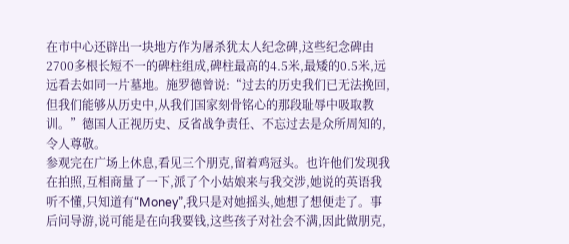在市中心还辟出一块地方作为屠杀犹太人纪念碑,这些纪念碑由2700多根长短不一的碑柱组成,碑柱最高的4.5米,最矮的0.5米,远远看去如同一片墓地。施罗德曾说:“过去的历史我们已无法挽回,但我们能够从历史中,从我们国家刻骨铭心的那段耻辱中吸取教训。”德国人正视历史、反省战争责任、不忘过去是众所周知的,令人尊敬。
参观完在广场上休息,看见三个朋克,留着鸡冠头。也许他们发现我在拍照,互相商量了一下,派了个小姑娘来与我交涉,她说的英语我听不懂,只知道有“Money”,我只是对她摇头,她想了想便走了。事后问导游,说可能是在向我要钱,这些孩子对社会不满,因此做朋克,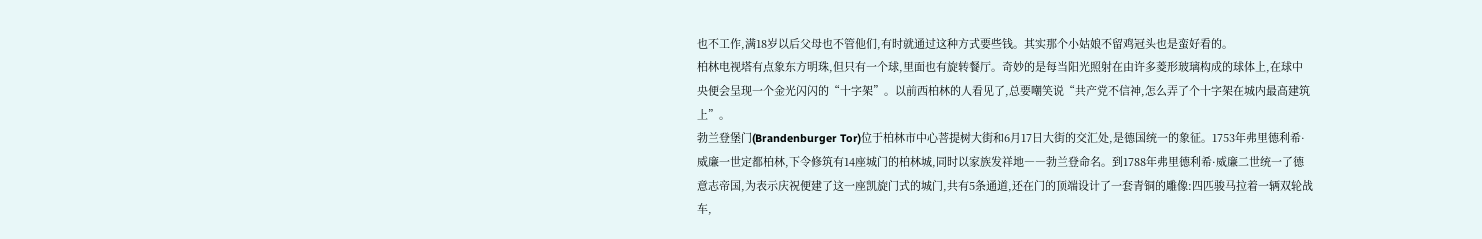也不工作,满18岁以后父母也不管他们,有时就通过这种方式要些钱。其实那个小姑娘不留鸡冠头也是蛮好看的。
柏林电视塔有点象东方明珠,但只有一个球,里面也有旋转餐厅。奇妙的是每当阳光照射在由许多菱形玻璃构成的球体上,在球中央便会呈现一个金光闪闪的“十字架”。以前西柏林的人看见了,总要嘲笑说“共产党不信神,怎么弄了个十字架在城内最高建筑上”。
勃兰登堡门(Brandenburger Tor)位于柏林市中心菩提树大街和6月17日大街的交汇处,是德国统一的象征。1753年弗里德利希·威廉一世定都柏林,下令修筑有14座城门的柏林城,同时以家族发祥地――勃兰登命名。到1788年弗里德利希·威廉二世统一了德意志帝国,为表示庆祝便建了这一座凯旋门式的城门,共有5条通道,还在门的顶端设计了一套青铜的雕像:四匹骏马拉着一辆双轮战车,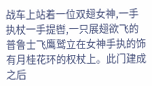战车上站着一位双翅女神,一手执杖一手提辔,一只展翅欲飞的普鲁士飞鹰鹫立在女神手执的饰有月桂花环的权杖上。此门建成之后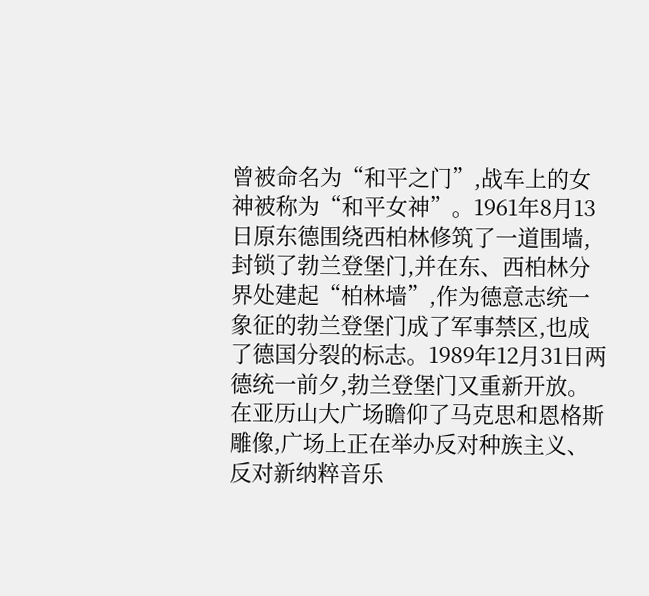曾被命名为“和平之门”,战车上的女神被称为“和平女神”。1961年8月13日原东德围绕西柏林修筑了一道围墙,封锁了勃兰登堡门,并在东、西柏林分界处建起“柏林墙”,作为德意志统一象征的勃兰登堡门成了军事禁区,也成了德国分裂的标志。1989年12月31日两德统一前夕,勃兰登堡门又重新开放。
在亚历山大广场瞻仰了马克思和恩格斯雕像,广场上正在举办反对种族主义、反对新纳粹音乐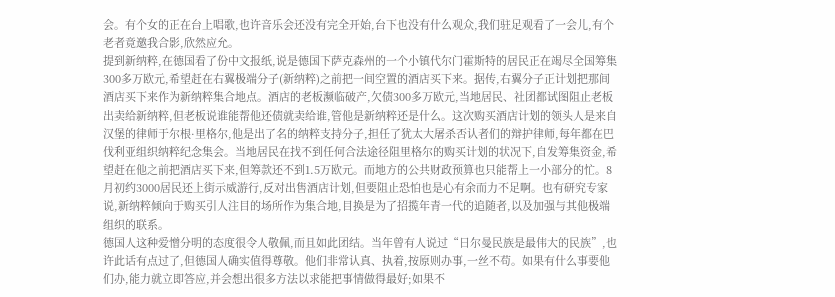会。有个女的正在台上唱歌,也许音乐会还没有完全开始,台下也没有什么观众,我们驻足观看了一会儿,有个老者竟邀我合影,欣然应允。
提到新纳粹,在德国看了份中文报纸,说是德国下萨克森州的一个小镇代尔门霍斯特的居民正在竭尽全国筹集300多万欧元,希望赶在右翼极端分子(新纳粹)之前把一间空置的酒店买下来。据传,右翼分子正计划把那间酒店买下来作为新纳粹集合地点。酒店的老板濒临破产,欠债300多万欧元,当地居民、社团都试图阻止老板出卖给新纳粹,但老板说谁能帮他还债就卖给谁,管他是新纳粹还是什么。这次购买酒店计划的领头人是来自汉堡的律师于尔根·里格尔,他是出了名的纳粹支持分子,担任了犹太大屠杀否认者们的辩护律师,每年都在巴伐利亚组织纳粹纪念集会。当地居民在找不到任何合法途径阻里格尔的购买计划的状况下,自发筹集资金,希望赶在他之前把酒店买下来,但筹款还不到1.5万欧元。而地方的公共财政预算也只能帮上一小部分的忙。8月初约3000居民还上街示威游行,反对出售酒店计划,但要阻止恐怕也是心有余而力不足啊。也有研究专家说,新纳粹倾向于购买引人注目的场所作为集合地,目换是为了招揽年青一代的追随者,以及加强与其他极端组织的联系。
德国人这种爱憎分明的态度很令人敬佩,而且如此团结。当年曾有人说过“日尔曼民族是最伟大的民族”,也许此话有点过了,但德国人确实值得尊敬。他们非常认真、执着,按原则办事,一丝不苟。如果有什么事要他们办,能力就立即答应,并会想出很多方法以求能把事情做得最好;如果不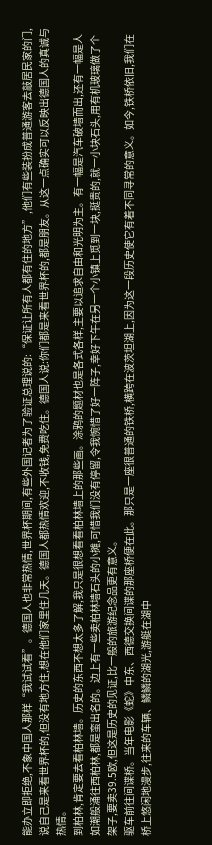能办立即拒绝,不象中国人那样“我试试看”。德国人也非常热情,世界杯期间,有些外国记者为了验证总理说的:“保证让所有人都有住的地方”,他们有些装扮成普通游客去敲居民家的门,说自己是来看世界杯的,但没有地方住,想在他们家里住几天。德国人都热情欢迎,不收钱,免费吃住。德国人说:你们都是来看世界杯的,都是朋友。从这一点确实可以反映出德国人的真诚与热情。
到柏林,肯定要去看柏林墙。历史的东西不想太多了解,我只是很想看看柏林墙上的那些画。涂鸦的题材也是各式各样,主要以追求自由和光明为主。有一幅是汽车破墙而出,还有一幅是人如潮般涌往西柏林,都是蛮出名的。边上有一些卖柏林墙石头的小摊,可惜我们没有停留,令我惋惜了好一阵子,幸好下午在另一个小镇上觅到一块,挺贵的,就一小块石头,用有机玻璃做了个架子,要卖39.5欧,但这是历史的见证,比一般的旅游纪念品更有意义。
驱车前往间谍桥。当年电影《蛇》中东、西德交换间谍的那座桥便在此。那只是一座很普通的铁桥,横跨在波茨坦湖上,因为这一段历史使它有着不同寻常的意义。如今,铁桥依旧,我们在桥上悠闲地漫步,往来的车辆、鳞鳞的湖光,游艇在湖中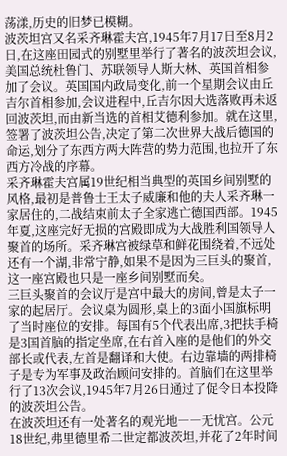荡漾,历史的旧梦已模糊。
波茨坦宫又名采齐琳霍夫宫,1945年7月17日至8月2日,在这座田园式的别墅里举行了著名的波茨坦会议,美国总统杜鲁门、苏联领导人斯大林、英国首相参加了会议。英国国内政局变化,前一个星期会议由丘吉尔首相参加,会议进程中,丘吉尔因大选落败再未返回波茨坦,而由新当选的首相艾德利参加。就在这里,签署了波茨坦公告,决定了第二次世界大战后德国的命运,划分了东西方两大阵营的势力范围,也拉开了东西方冷战的序幕。
采齐琳霍夫宫属19世纪相当典型的英国乡间别墅的风格,最初是普鲁士王太子威廉和他的夫人采齐琳一家居住的,二战结束前太子全家逃亡德国西部。1945年夏,这座完好无损的宫殿即成为大战胜利国领导人聚首的场所。采齐琳宫被绿草和鲜花围绕着,不远处还有一个湖,非常宁静,如果不是因为三巨头的聚首,这一座宫殿也只是一座乡间别墅而矣。
三巨头聚首的会议厅是宫中最大的房间,曾是太子一家的起居厅。会议桌为圆形,桌上的3面小国旗标明了当时座位的安排。每国有5个代表出席,3把扶手椅是3国首脑的指定坐席,在右首入座的是他们的外交部长或代表,左首是翻译和大使。右边靠墙的两排椅子是专为军事及政治顾问安排的。首脑们在这里举行了13次会议,1945年7月26日通过了促令日本投降的波茨坦公告。
在波茨坦还有一处著名的观光地――无忧宫。公元18世纪,弗里德里希二世定都波茨坦,并花了2年时间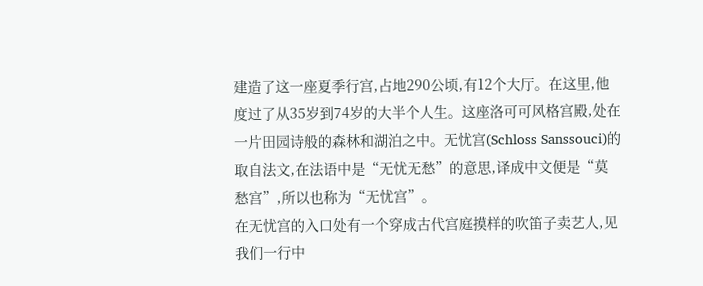建造了这一座夏季行宫,占地290公顷,有12个大厅。在这里,他度过了从35岁到74岁的大半个人生。这座洛可可风格宫殿,处在一片田园诗般的森林和湖泊之中。无忧宫(Schloss Sanssouci)的取自法文,在法语中是“无忧无愁”的意思,译成中文便是“莫愁宫”,所以也称为“无忧宫”。
在无忧宫的入口处有一个穿成古代宫庭摸样的吹笛子卖艺人,见我们一行中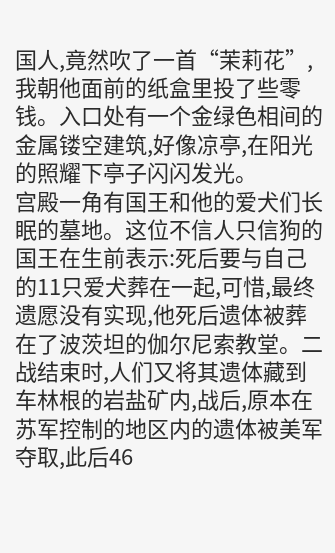国人,竟然吹了一首“茉莉花”,我朝他面前的纸盒里投了些零钱。入口处有一个金绿色相间的金属镂空建筑,好像凉亭,在阳光的照耀下亭子闪闪发光。
宫殿一角有国王和他的爱犬们长眠的墓地。这位不信人只信狗的国王在生前表示:死后要与自己的11只爱犬葬在一起,可惜,最终遗愿没有实现,他死后遗体被葬在了波茨坦的伽尔尼索教堂。二战结束时,人们又将其遗体藏到车林根的岩盐矿内,战后,原本在苏军控制的地区内的遗体被美军夺取,此后46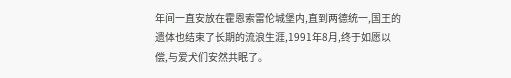年间一直安放在霍恩索雷伦城堡内,直到两德统一,国王的遗体也结束了长期的流浪生涯,1991年8月,终于如愿以偿,与爱犬们安然共眠了。